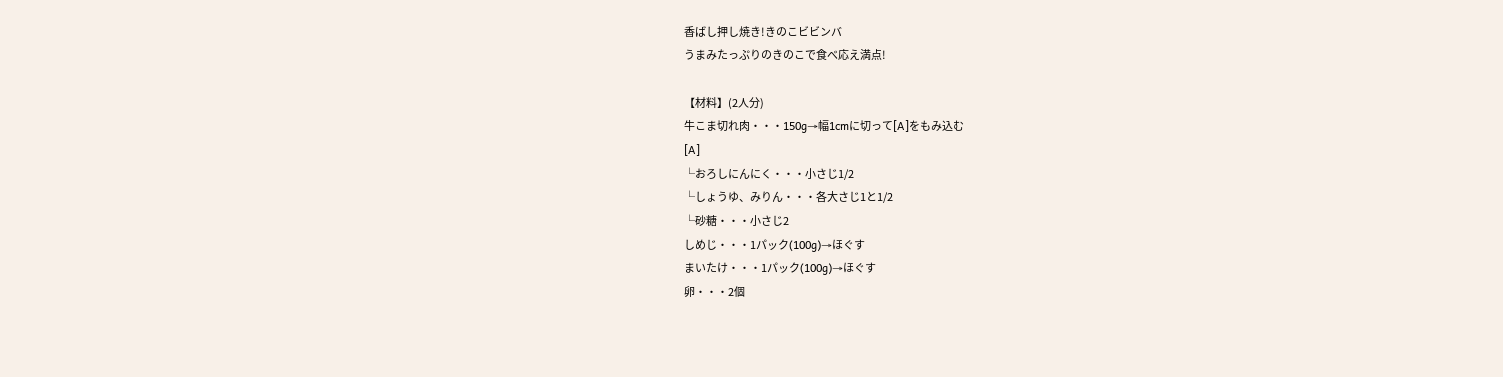香ばし押し焼き!きのこビビンバ
うまみたっぷりのきのこで食べ応え満点!

【材料】(2人分)
牛こま切れ肉・・・150g→幅1cmに切って[A]をもみ込む
[A]
└おろしにんにく・・・小さじ1/2
└しょうゆ、みりん・・・各大さじ1と1/2
└砂糖・・・小さじ2
しめじ・・・1パック(100g)→ほぐす
まいたけ・・・1パック(100g)→ほぐす
卵・・・2個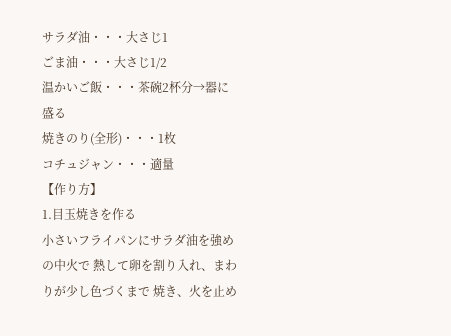サラダ油・・・大さじ1
ごま油・・・大さじ1/2
温かいご飯・・・茶碗2杯分→器に盛る
焼きのり(全形)・・・1枚
コチュジャン・・・適量
【作り方】
1.目玉焼きを作る
小さいフライパンにサラダ油を強めの中火で 熱して卵を割り入れ、まわりが少し色づくまで 焼き、火を止め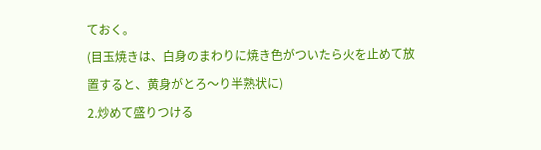ておく。
(目玉焼きは、白身のまわりに焼き色がついたら火を止めて放置すると、黄身がとろ〜り半熟状に)
2.炒めて盛りつける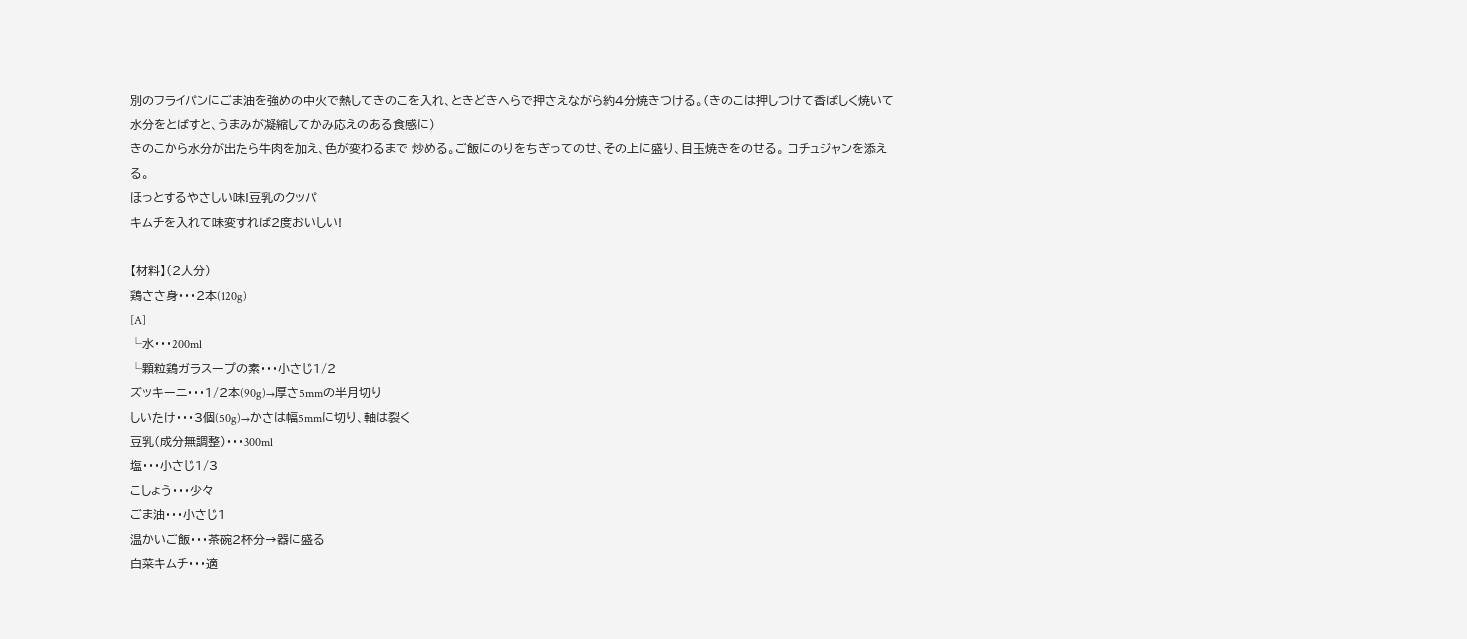別のフライパンにごま油を強めの中火で熱してきのこを入れ、ときどきへらで押さえながら約4分焼きつける。(きのこは押しつけて香ばしく焼いて水分をとばすと、うまみが凝縮してかみ応えのある食感に)
きのこから水分が出たら牛肉を加え、色が変わるまで 炒める。ご飯にのりをちぎってのせ、その上に盛り、目玉焼きをのせる。 コチュジャンを添える。
ほっとするやさしい味!豆乳のクッパ
キムチを入れて味変すれば2度おいしい!

【材料】(2人分)
鶏ささ身・・・2本(120g)
[A]
└水・・・200ml
└顆粒鶏ガラスープの素・・・小さじ1/2
ズッキーニ・・・1/2本(90g)→厚さ5mmの半月切り
しいたけ・・・3個(50g)→かさは幅5mmに切り、軸は裂く
豆乳(成分無調整)・・・300ml
塩・・・小さじ1/3
こしょう・・・少々
ごま油・・・小さじ1
温かいご飯・・・茶碗2杯分→器に盛る
白菜キムチ・・・適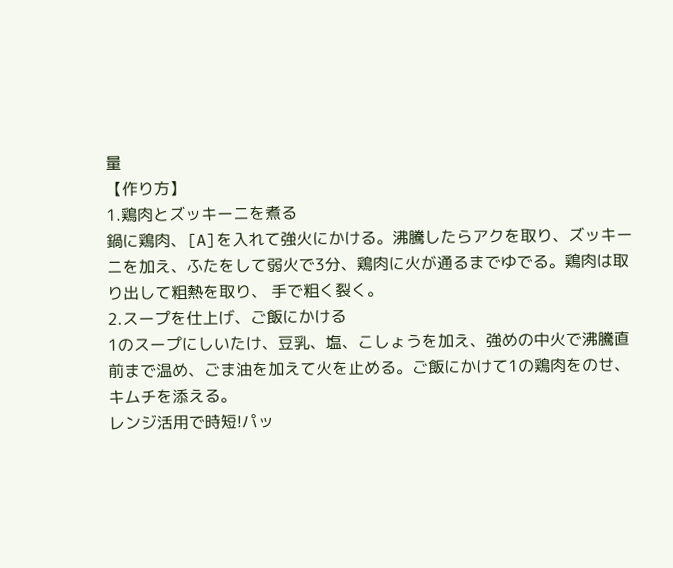量
【作り方】
1.鶏肉とズッキーニを煮る
鍋に鶏肉、[A]を入れて強火にかける。沸騰したらアクを取り、ズッキーニを加え、ふたをして弱火で3分、鶏肉に火が通るまでゆでる。鶏肉は取り出して粗熱を取り、 手で粗く裂く。
2.スープを仕上げ、ご飯にかける
1のスープにしいたけ、豆乳、塩、こしょうを加え、強めの中火で沸騰直前まで温め、ごま油を加えて火を止める。ご飯にかけて1の鶏肉をのせ、キムチを添える。
レンジ活用で時短!パッ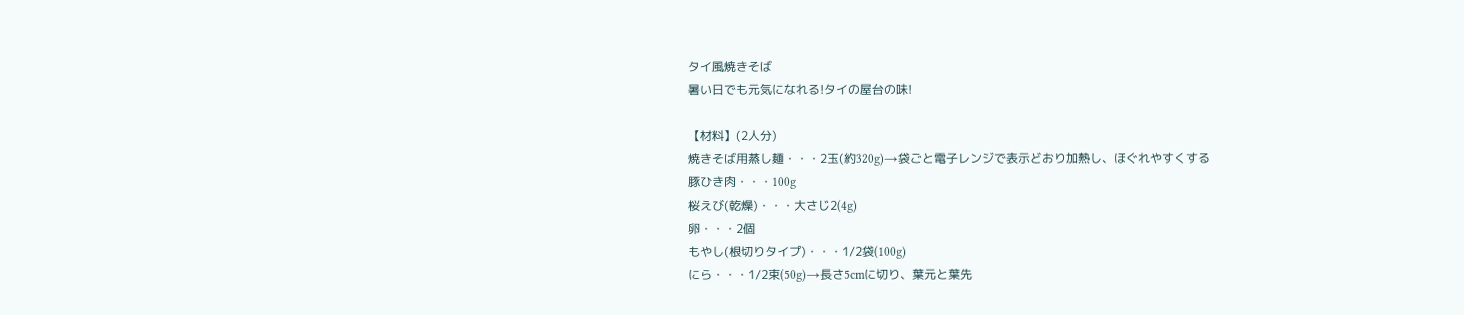タイ風焼きそば
暑い日でも元気になれる!タイの屋台の味!

【材料】(2人分)
焼きそば用蒸し麺・・・2玉(約320g)→袋ごと電子レンジで表示どおり加熱し、ほぐれやすくする
豚ひき肉・・・100g
桜えび(乾燥)・・・大さじ2(4g)
卵・・・2個
もやし(根切りタイプ)・・・1/2袋(100g)
にら・・・1/2束(50g)→長さ5cmに切り、葉元と葉先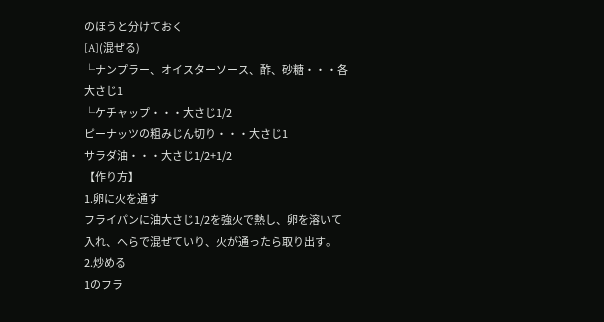のほうと分けておく
[A](混ぜる)
└ナンプラー、オイスターソース、酢、砂糖・・・各大さじ1
└ケチャップ・・・大さじ1/2
ピーナッツの粗みじん切り・・・大さじ1
サラダ油・・・大さじ1/2+1/2
【作り方】
1.卵に火を通す
フライパンに油大さじ1/2を強火で熱し、卵を溶いて入れ、へらで混ぜていり、火が通ったら取り出す。
2.炒める
1のフラ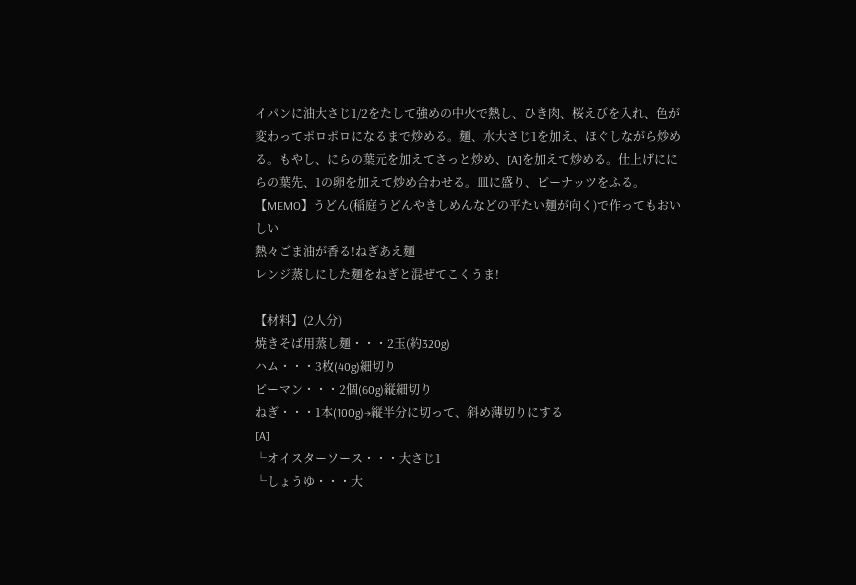イパンに油大さじ1/2をたして強めの中火で熱し、ひき肉、桜えびを入れ、色が変わってポロポロになるまで炒める。麺、水大さじ1を加え、ほぐしながら炒める。もやし、にらの葉元を加えてさっと炒め、[A]を加えて炒める。仕上げににらの葉先、1の卵を加えて炒め合わせる。皿に盛り、ピーナッツをふる。
【MEMO】うどん(稲庭うどんやきしめんなどの平たい麺が向く)で作ってもおいしい
熱々ごま油が香る!ねぎあえ麺
レンジ蒸しにした麺をねぎと混ぜてこくうま!

【材料】(2人分)
焼きそば用蒸し麺・・・2玉(約320g)
ハム・・・3枚(40g)細切り
ピーマン・・・2個(60g)縦細切り
ねぎ・・・1本(100g)→縦半分に切って、斜め薄切りにする
[A]
└オイスターソース・・・大さじ1
└しょうゆ・・・大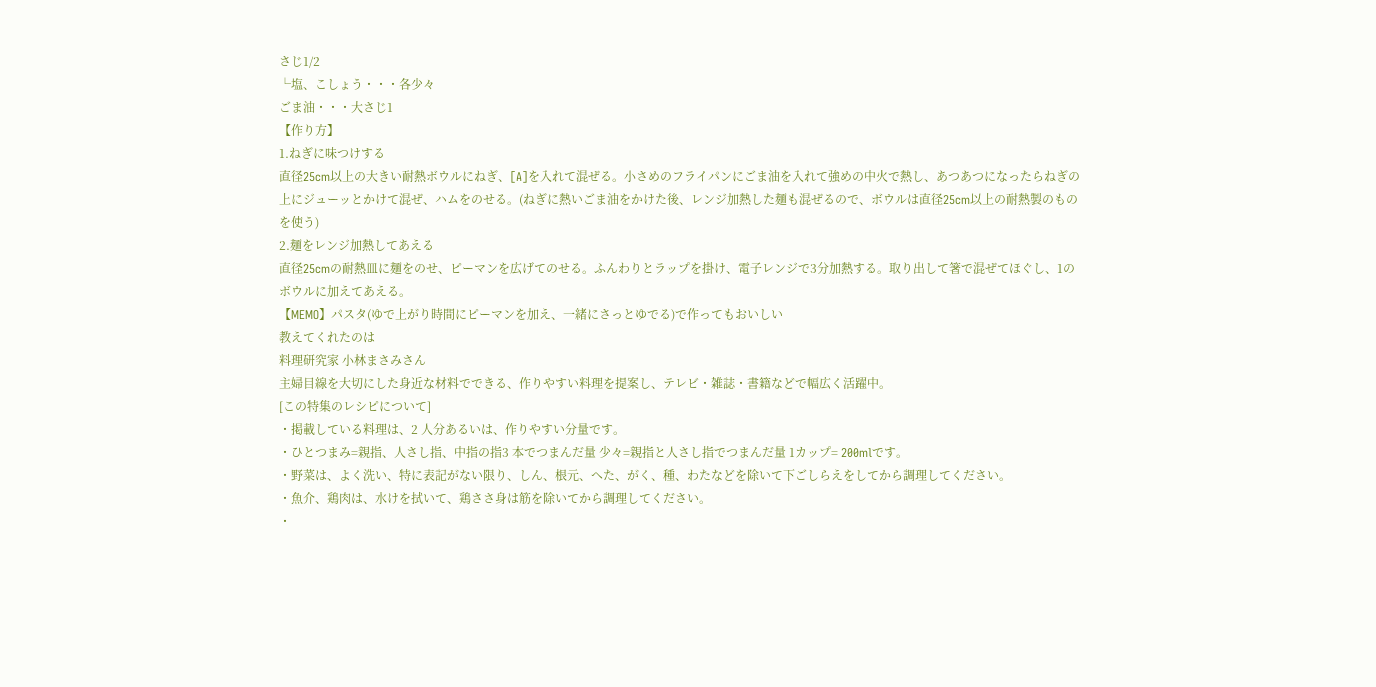さじ1/2
└塩、こしょう・・・各少々
ごま油・・・大さじ1
【作り方】
1.ねぎに味つけする
直径25cm以上の大きい耐熱ボウルにねぎ、[A]を入れて混ぜる。小さめのフライパンにごま油を入れて強めの中火で熱し、あつあつになったらねぎの上にジューッとかけて混ぜ、ハムをのせる。(ねぎに熱いごま油をかけた後、レンジ加熱した麺も混ぜるので、ボウルは直径25cm以上の耐熱製のものを使う)
2.麺をレンジ加熱してあえる
直径25cmの耐熱皿に麺をのせ、ピーマンを広げてのせる。ふんわりとラップを掛け、電子レンジで3分加熱する。取り出して箸で混ぜてほぐし、1のボウルに加えてあえる。
【MEMO】パスタ(ゆで上がり時間にピーマンを加え、一緒にさっとゆでる)で作ってもおいしい
教えてくれたのは
料理研究家 小林まさみさん
主婦目線を大切にした身近な材料でできる、作りやすい料理を提案し、テレビ・雑誌・書籍などで幅広く活躍中。
[この特集のレシピについて]
・掲載している料理は、2 人分あるいは、作りやすい分量です。
・ひとつまみ=親指、人さし指、中指の指3 本でつまんだ量 少々=親指と人さし指でつまんだ量 1カップ= 200mlです。
・野菜は、よく洗い、特に表記がない限り、しん、根元、へた、がく、種、わたなどを除いて下ごしらえをしてから調理してください。
・魚介、鶏肉は、水けを拭いて、鶏ささ身は筋を除いてから調理してください。
・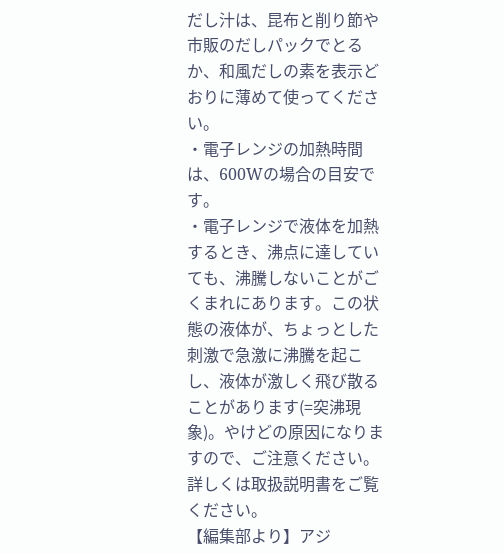だし汁は、昆布と削り節や市販のだしパックでとるか、和風だしの素を表示どおりに薄めて使ってください。
・電子レンジの加熱時間は、600Wの場合の目安です。
・電子レンジで液体を加熱するとき、沸点に達していても、沸騰しないことがごくまれにあります。この状態の液体が、ちょっとした刺激で急激に沸騰を起こし、液体が激しく飛び散ることがあります(=突沸現象)。やけどの原因になりますので、ご注意ください。詳しくは取扱説明書をご覧ください。
【編集部より】アジ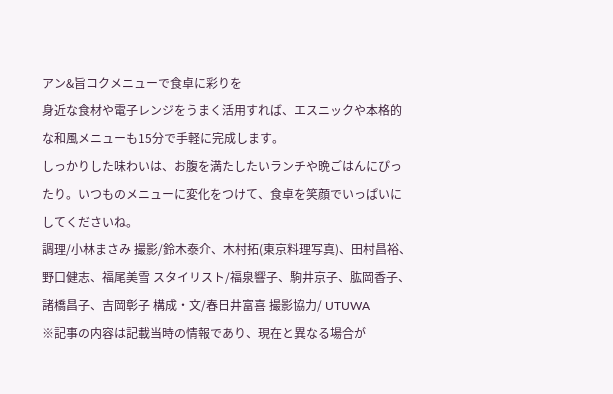アン&旨コクメニューで食卓に彩りを
身近な食材や電子レンジをうまく活用すれば、エスニックや本格的な和風メニューも15分で手軽に完成します。
しっかりした味わいは、お腹を満たしたいランチや晩ごはんにぴったり。いつものメニューに変化をつけて、食卓を笑顔でいっぱいにしてくださいね。
調理/小林まさみ 撮影/鈴木泰介、木村拓(東京料理写真)、田村昌裕、野口健志、福尾美雪 スタイリスト/福泉響子、駒井京子、肱岡香子、諸橋昌子、吉岡彰子 構成・文/春日井富喜 撮影協力/ UTUWA
※記事の内容は記載当時の情報であり、現在と異なる場合が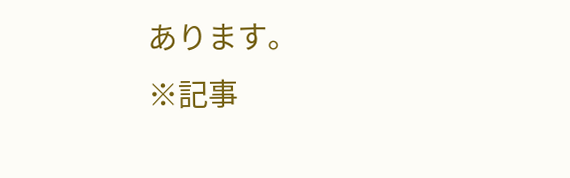あります。
※記事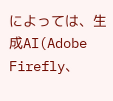によっては、生成AI(Adobe Firefly、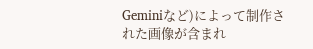Geminiなど)によって制作された画像が含まれ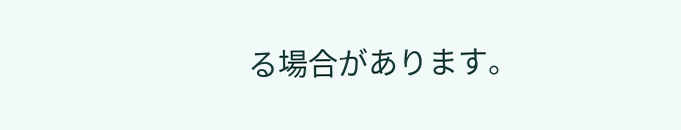る場合があります。